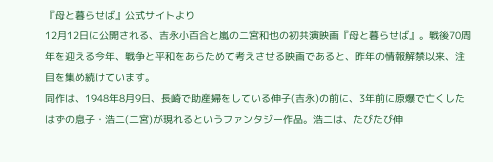『母と暮らせば』公式サイトより
12月12日に公開される、吉永小百合と嵐の二宮和也の初共演映画『母と暮らせば』。戦後70周年を迎える今年、戦争と平和をあらためて考えさせる映画であると、昨年の情報解禁以来、注目を集め続けています。
同作は、1948年8月9日、長崎で助産婦をしている伸子(吉永)の前に、3年前に原爆で亡くしたはずの息子・浩二(二宮)が現れるというファンタジー作品。浩二は、たびたび伸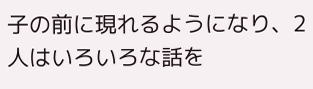子の前に現れるようになり、2人はいろいろな話を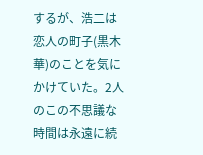するが、浩二は恋人の町子(黒木華)のことを気にかけていた。2人のこの不思議な時間は永遠に続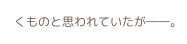くものと思われていたが――。